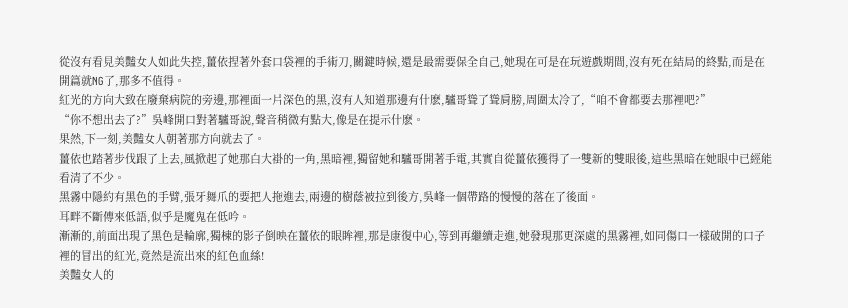從沒有看見美豔女人如此失控,薑依捏著外套口袋裡的手術刀,關鍵時候,還是最需要保全自己,她現在可是在玩遊戲期間,沒有死在結局的終點,而是在開篇就NG了,那多不值得。
紅光的方向大致在廢棄病院的旁邊,那裡面一片深色的黑,沒有人知道那邊有什麽,驢哥聳了聳肩膀,周圍太冷了,“咱不會都要去那裡吧?”
“你不想出去了?”吳峰開口對著驢哥說,聲音稍微有點大,像是在提示什麽。
果然,下一刻,美豔女人朝著那方向就去了。
薑依也踏著步伐跟了上去,風掀起了她那白大褂的一角,黑暗裡,獨留她和驢哥開著手電,其實自從薑依獲得了一雙新的雙眼後,這些黑暗在她眼中已經能看清了不少。
黑霧中隱約有黑色的手臂,張牙舞爪的要把人拖進去,兩邊的樹蔭被拉到後方,吳峰一個帶路的慢慢的落在了後面。
耳畔不斷傳來低語,似乎是魔鬼在低吟。
漸漸的,前面出現了黑色是輪廓,獨棟的影子倒映在薑依的眼眸裡,那是康復中心,等到再繼續走進,她發現那更深處的黑霧裡,如同傷口一樣破開的口子裡的冒出的紅光,竟然是流出來的紅色血絲!
美豔女人的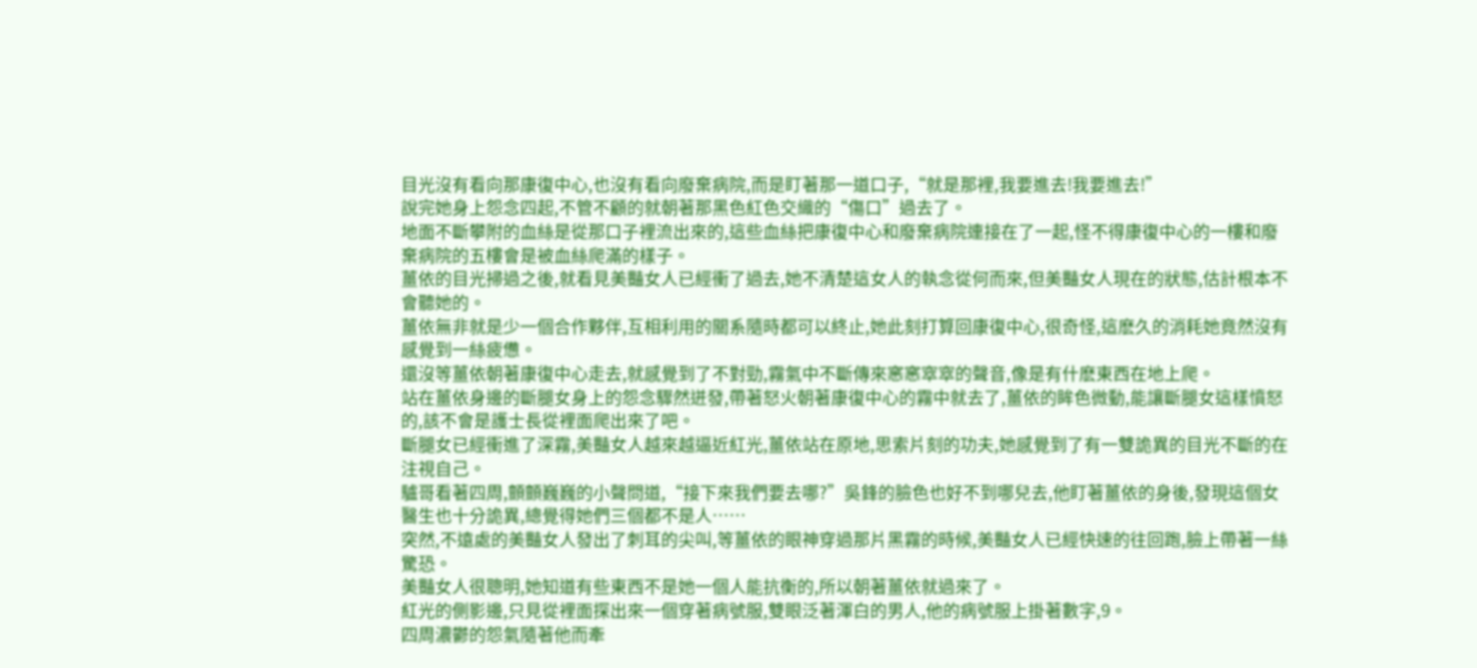目光沒有看向那康復中心,也沒有看向廢棄病院,而是盯著那一道口子,“就是那裡,我要進去!我要進去!”
說完她身上怨念四起,不管不顧的就朝著那黑色紅色交織的“傷口”過去了。
地面不斷攀附的血絲是從那口子裡流出來的,這些血絲把康復中心和廢棄病院連接在了一起,怪不得康復中心的一樓和廢棄病院的五樓會是被血絲爬滿的樣子。
薑依的目光掃過之後,就看見美豔女人已經衝了過去,她不清楚這女人的執念從何而來,但美豔女人現在的狀態,估計根本不會聽她的。
薑依無非就是少一個合作夥伴,互相利用的關系隨時都可以終止,她此刻打算回康復中心,很奇怪,這麽久的消耗她竟然沒有感覺到一絲疲憊。
還沒等薑依朝著康復中心走去,就感覺到了不對勁,霧氣中不斷傳來窸窸窣窣的聲音,像是有什麽東西在地上爬。
站在薑依身邊的斷腿女身上的怨念驟然迸發,帶著怒火朝著康復中心的霧中就去了,薑依的眸色微動,能讓斷腿女這樣憤怒的,該不會是護士長從裡面爬出來了吧。
斷腿女已經衝進了深霧,美豔女人越來越逼近紅光,薑依站在原地,思索片刻的功夫,她感覺到了有一雙詭異的目光不斷的在注視自己。
驢哥看著四周,顫顫巍巍的小聲問道,“接下來我們要去哪?”吳鋒的臉色也好不到哪兒去,他盯著薑依的身後,發現這個女醫生也十分詭異,總覺得她們三個都不是人……
突然,不遠處的美豔女人發出了刺耳的尖叫,等薑依的眼神穿過那片黑霧的時候,美豔女人已經快速的往回跑,臉上帶著一絲驚恐。
美豔女人很聰明,她知道有些東西不是她一個人能抗衡的,所以朝著薑依就過來了。
紅光的側影邊,只見從裡面探出來一個穿著病號服,雙眼泛著渾白的男人,他的病號服上掛著數字,9。
四周濃鬱的怨氣隨著他而牽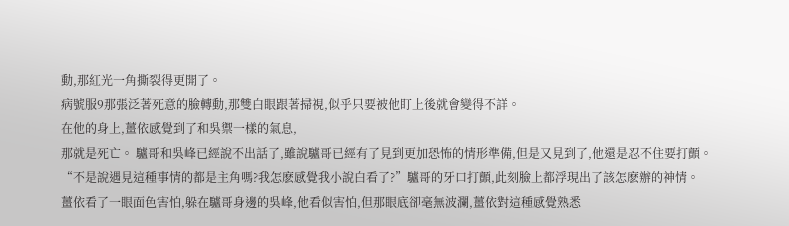動,那紅光一角撕裂得更開了。
病號服9那張泛著死意的臉轉動,那雙白眼跟著掃視,似乎只要被他盯上後就會變得不詳。
在他的身上,薑依感覺到了和吳禦一樣的氣息,
那就是死亡。 驢哥和吳峰已經說不出話了,雖說驢哥已經有了見到更加恐怖的情形準備,但是又見到了,他還是忍不住要打顫。
“不是說遇見這種事情的都是主角嗎?我怎麽感覺我小說白看了?”驢哥的牙口打顫,此刻臉上都浮現出了該怎麽辦的神情。
薑依看了一眼面色害怕,躲在驢哥身邊的吳峰,他看似害怕,但那眼底卻毫無波瀾,薑依對這種感覺熟悉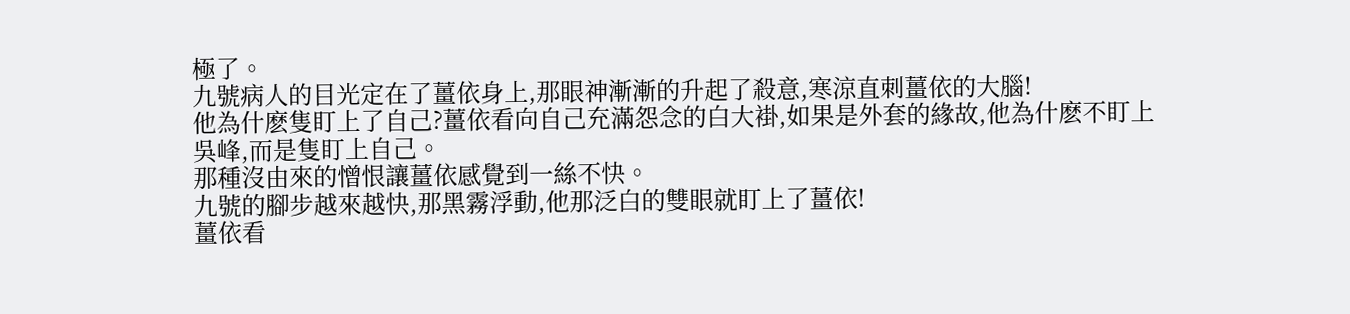極了。
九號病人的目光定在了薑依身上,那眼神漸漸的升起了殺意,寒涼直刺薑依的大腦!
他為什麽隻盯上了自己?薑依看向自己充滿怨念的白大褂,如果是外套的緣故,他為什麽不盯上吳峰,而是隻盯上自己。
那種沒由來的憎恨讓薑依感覺到一絲不快。
九號的腳步越來越快,那黑霧浮動,他那泛白的雙眼就盯上了薑依!
薑依看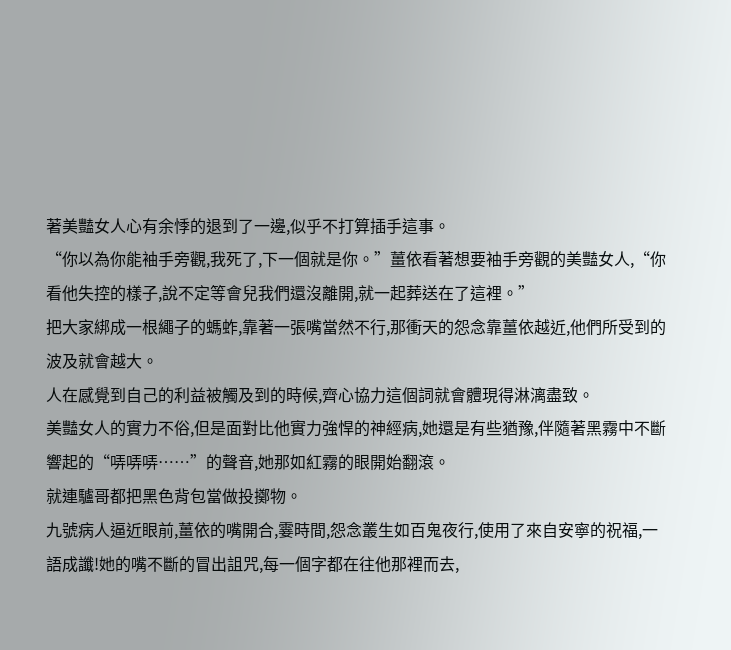著美豔女人心有余悸的退到了一邊,似乎不打算插手這事。
“你以為你能袖手旁觀,我死了,下一個就是你。”薑依看著想要袖手旁觀的美豔女人,“你看他失控的樣子,說不定等會兒我們還沒離開,就一起葬送在了這裡。”
把大家綁成一根繩子的螞蚱,靠著一張嘴當然不行,那衝天的怨念靠薑依越近,他們所受到的波及就會越大。
人在感覺到自己的利益被觸及到的時候,齊心協力這個詞就會體現得淋漓盡致。
美豔女人的實力不俗,但是面對比他實力強悍的神經病,她還是有些猶豫,伴隨著黑霧中不斷響起的“哢哢哢……”的聲音,她那如紅霧的眼開始翻滾。
就連驢哥都把黑色背包當做投擲物。
九號病人逼近眼前,薑依的嘴開合,霎時間,怨念叢生如百鬼夜行,使用了來自安寧的祝福,一語成讖!她的嘴不斷的冒出詛咒,每一個字都在往他那裡而去,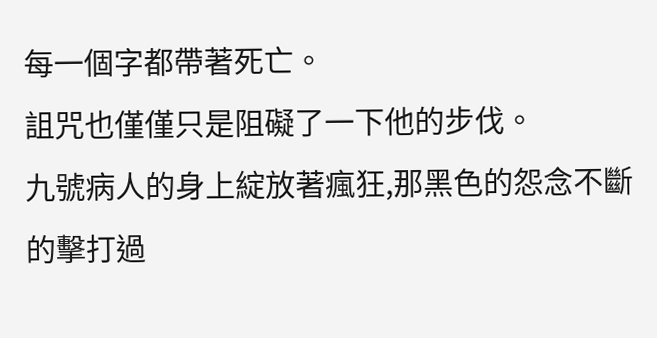每一個字都帶著死亡。
詛咒也僅僅只是阻礙了一下他的步伐。
九號病人的身上綻放著瘋狂,那黑色的怨念不斷的擊打過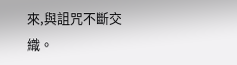來,與詛咒不斷交織。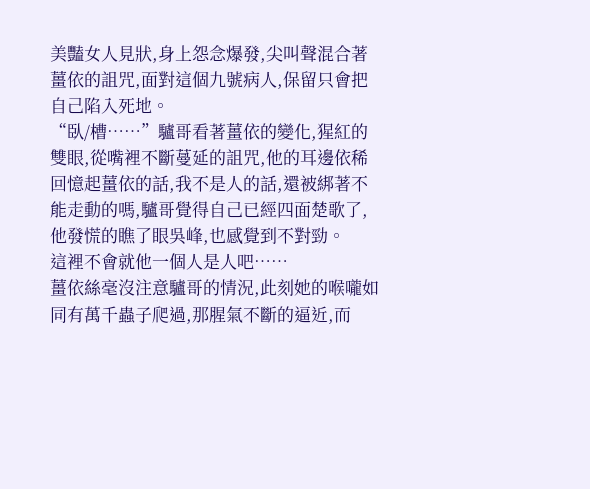美豔女人見狀,身上怨念爆發,尖叫聲混合著薑依的詛咒,面對這個九號病人,保留只會把自己陷入死地。
“臥/槽……”驢哥看著薑依的變化,猩紅的雙眼,從嘴裡不斷蔓延的詛咒,他的耳邊依稀回憶起薑依的話,我不是人的話,還被綁著不能走動的嗎,驢哥覺得自己已經四面楚歌了,他發慌的瞧了眼吳峰,也感覺到不對勁。
這裡不會就他一個人是人吧……
薑依絲毫沒注意驢哥的情況,此刻她的喉嚨如同有萬千蟲子爬過,那腥氣不斷的逼近,而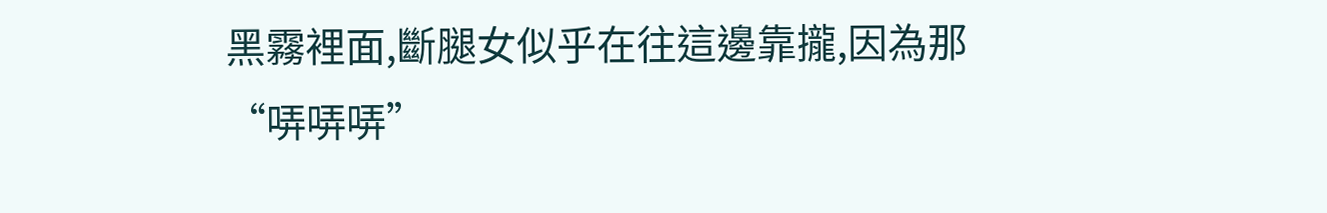黑霧裡面,斷腿女似乎在往這邊靠攏,因為那“哢哢哢”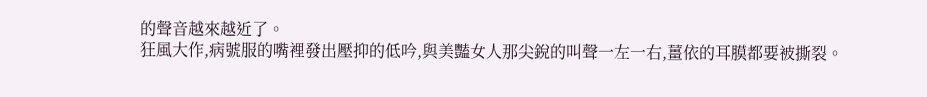的聲音越來越近了。
狂風大作,病號服的嘴裡發出壓抑的低吟,與美豔女人那尖銳的叫聲一左一右,薑依的耳膜都要被撕裂。